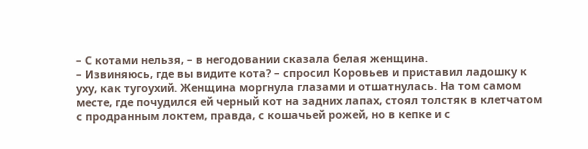– С котами нельзя, – в негодовании сказала белая женщина.
– Извиняюсь, где вы видите кота? – спросил Коровьев и приставил ладошку к уху, как тугоухий. Женщина моргнула глазами и отшатнулась. На том самом месте, где почудился ей черный кот на задних лапах, стоял толстяк в клетчатом с продранным локтем, правда, с кошачьей рожей, но в кепке и с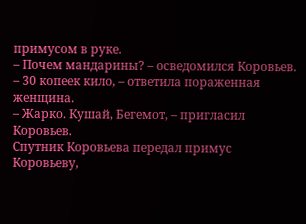примусом в руке.
– Почем мандарины? – осведомился Коровьев.
– 30 копеек кило, – ответила пораженная женщина.
– Жарко. Кушай, Бегемот, – пригласил Коровьев.
Спутник Коровьева передал примус Коровьеву,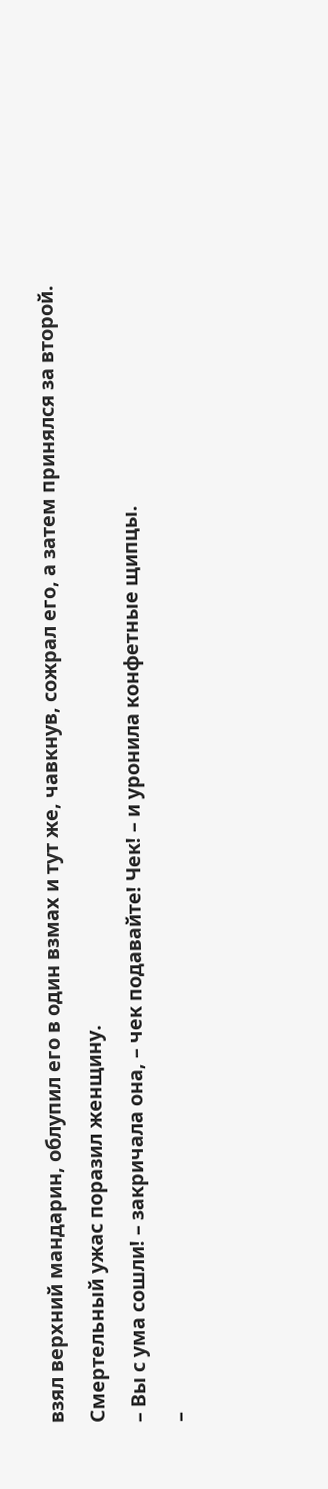взял верхний мандарин, облупил его в один взмах и тут же, чавкнув, сожрал его, а затем принялся за второй.
Смертельный ужас поразил женщину.
– Вы с ума сошли! – закричала она, – чек подавайте! Чек! – и уронила конфетные щипцы.
–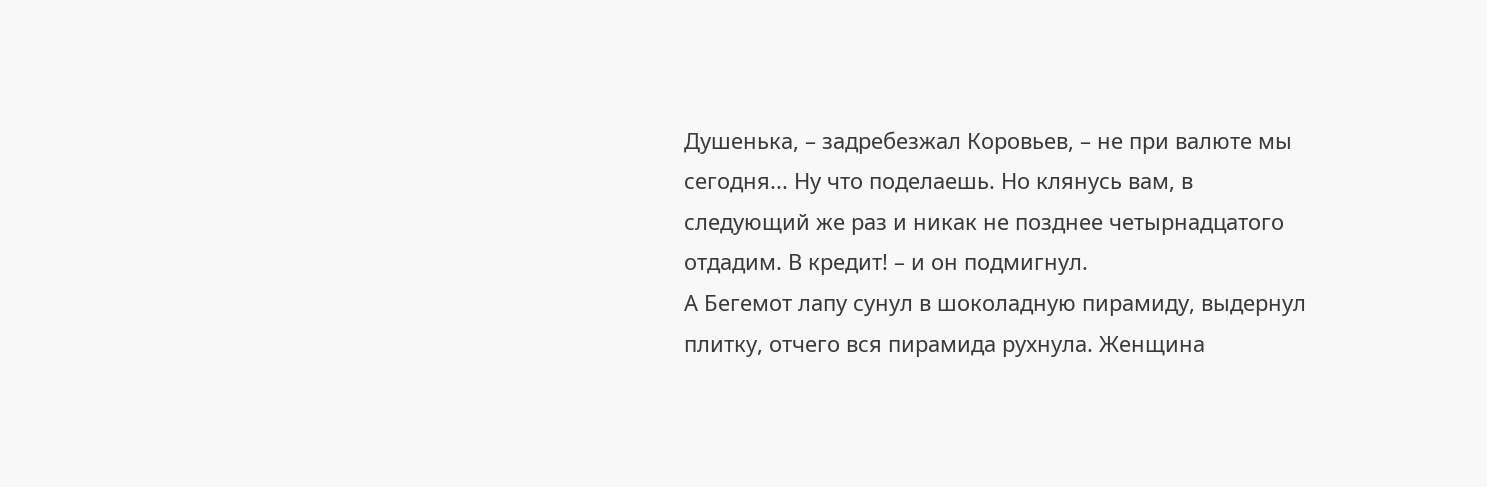Душенька, – задребезжал Коровьев, – не при валюте мы сегодня... Ну что поделаешь. Но клянусь вам, в следующий же раз и никак не позднее четырнадцатого отдадим. В кредит! – и он подмигнул.
А Бегемот лапу сунул в шоколадную пирамиду, выдернул плитку, отчего вся пирамида рухнула. Женщина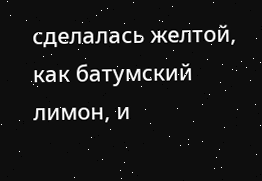сделалась желтой, как батумский лимон, и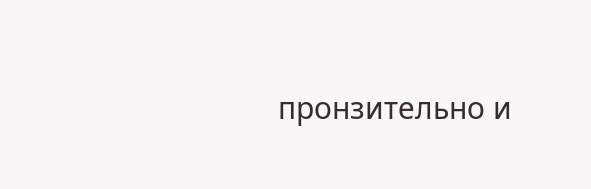пронзительно и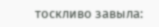тоскливо завыла: